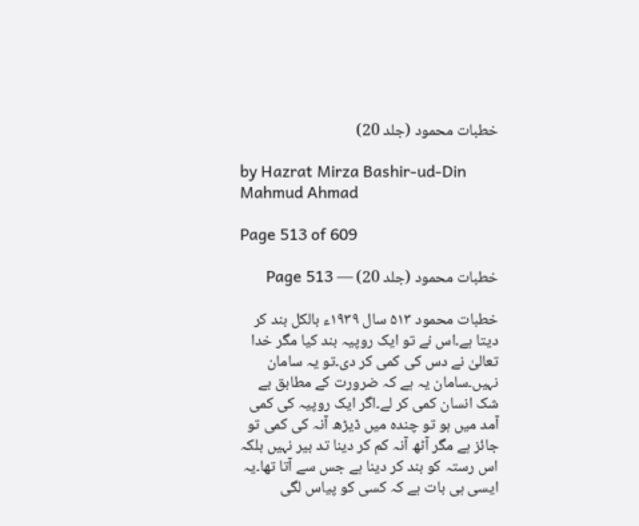خطبات محمود (جلد 20)

by Hazrat Mirza Bashir-ud-Din Mahmud Ahmad

Page 513 of 609

خطبات محمود (جلد 20) — Page 513

خطبات محمود ۵۱۳ سال ۱۹۳۹ء بالکل بند کر دیتا ہے۔اس نے تو ایک روپیہ بند کیا مگر خدا تعالیٰ نے دس کی کمی کر دی۔تو یہ سامان نہیں۔سامان یہ ہے کہ ضرورت کے مطابق بے شک انسان کمی کر لے۔اگر ایک روپیہ کی کمی آمد میں ہو تو چندہ میں ڈیڑھ آنہ کی کمی تو جائز ہے مگر آٹھ آنہ کم کر دینا تد بیر نہیں بلکہ اس رستہ کو بند کر دینا ہے جس سے آتا تھا۔یہ ایسی ہی بات ہے کہ کسی کو پیاس لگی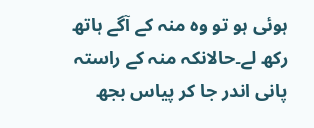ہوئی ہو تو وہ منہ کے آگے ہاتھ رکھ لے۔حالانکہ منہ کے راستہ پانی اندر جا کر پیاس بجھ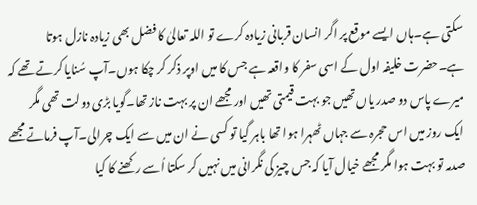سکتی ہے۔ہاں ایسے موقع پر اگر انسان قربانی زیادہ کرے تو اللہ تعالیٰ کا فضل بھی زیادہ نازل ہوتا ہے۔حضرت خلیفہ اول کے اسی سفر کا واقعہ ہے جس کا میں اوپر ذکر کر چکا ہوں۔آپ سُنایا کرتے تھے کہ میرے پاس دو صدر یاں تھیں جو بہت قیمتی تھیں اور مجھے ان پر بہت ناز تھا۔گویا بڑی دولت تھی مگر ایک روز میں اس حجرہ سے جہاں ٹھہرا ہوا تھا باہر گیا تو کسی نے ان میں سے ایک چرالی۔آپ فرماتے مجھے صدمہ تو بہت ہوا مگر مجھے خیال آیا کہ جس چیز کی نگرانی میں نہیں کر سکتا اُسے رکھنے کا کیا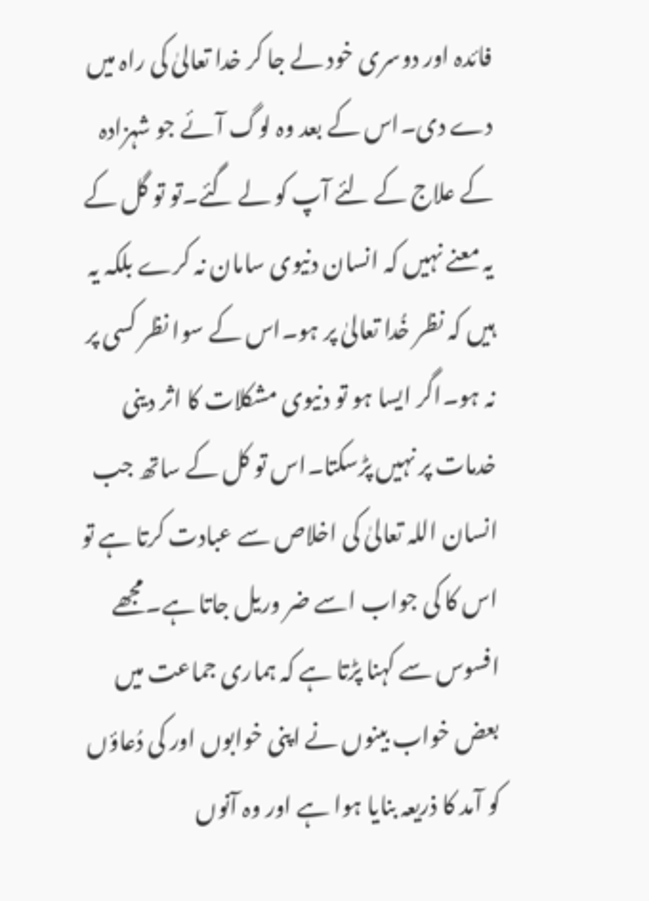فائدہ اور دوسری خود لے جا کر خدا تعالیٰ کی راہ میں دے دی۔اس کے بعد وہ لوگ آئے جو شہزادہ کے علاج کے لئے آپ کو لے گئے۔تو تو گل کے یہ معنے نہیں کہ انسان دنیوی سامان نہ کرے بلکہ یہ ہیں کہ نظر خُدا تعالیٰ پر ہو۔اس کے سوا نظر کسی پر نہ ہو۔اگر ایسا ہو تو دنیوی مشکلات کا اثر دینی خدمات پر نہیں پڑسکتا۔اس تو کل کے ساتھ جب انسان اللہ تعالیٰ کی اخلاص سے عبادت کرتا ہے تو اس کا کی جواب اسے ضر وریل جاتا ہے۔مجھے افسوس سے کہنا پڑتا ہے کہ ہماری جماعت میں بعض خواب بینوں نے اپنی خوابوں اور کی دُعاؤں کو آمد کا ذریعہ بنایا ہوا ہے اور وہ آنوں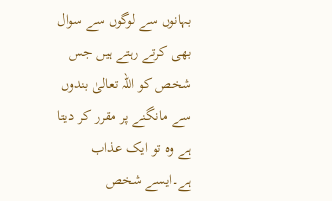بہانوں سے لوگوں سے سوال بھی کرتے رہتے ہیں جس شخص کو اللہ تعالیٰ بندوں سے مانگنے پر مقرر کر دیتا ہے وہ تو ایک عذاب ہے۔ایسے شخص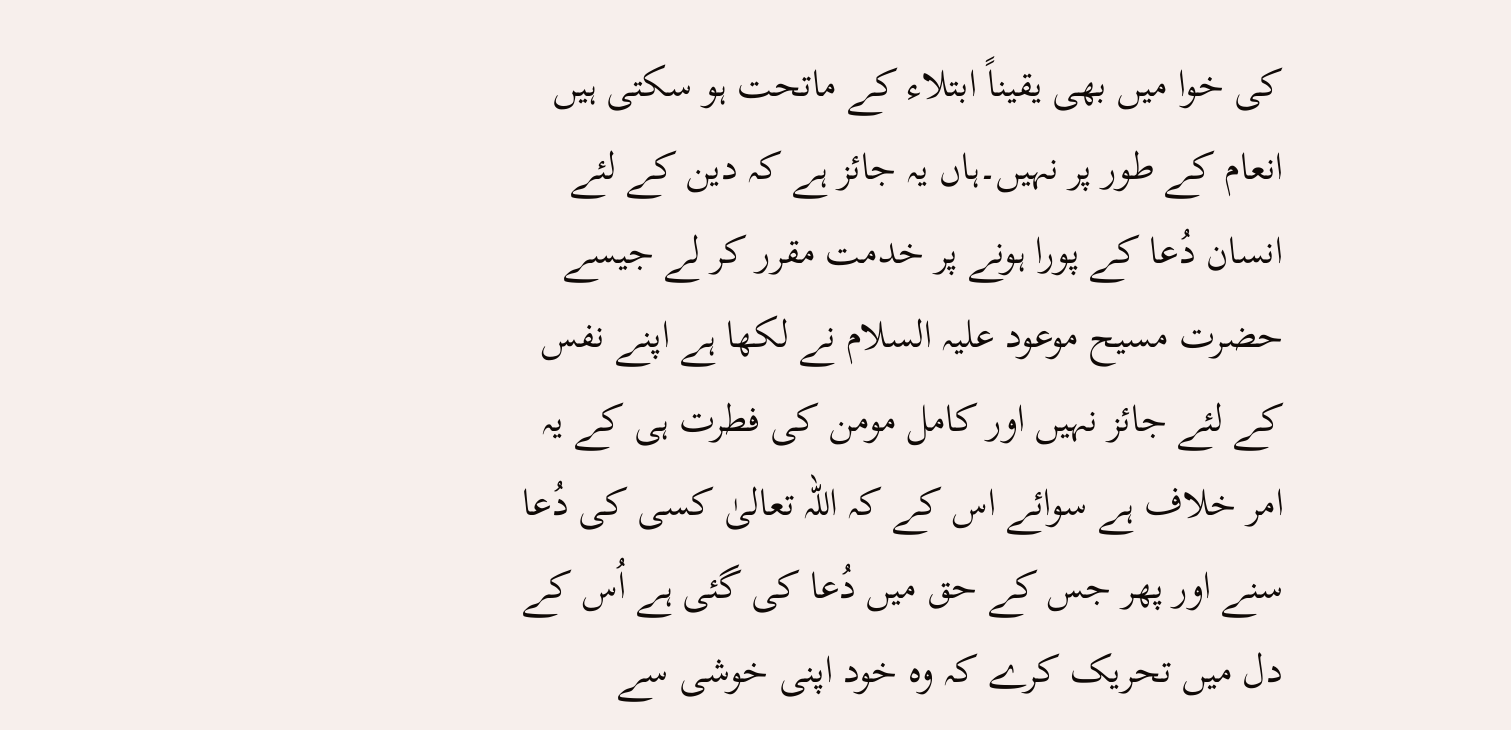کی خوا میں بھی یقیناً ابتلاء کے ماتحت ہو سکتی ہیں انعام کے طور پر نہیں۔ہاں یہ جائز ہے کہ دین کے لئے انسان دُعا کے پورا ہونے پر خدمت مقرر کر لے جیسے حضرت مسیح موعود علیہ السلام نے لکھا ہے اپنے نفس کے لئے جائز نہیں اور کامل مومن کی فطرت ہی کے یہ امر خلاف ہے سوائے اس کے کہ اللہ تعالیٰ کسی کی دُعا سنے اور پھر جس کے حق میں دُعا کی گئی ہے اُس کے دل میں تحریک کرے کہ وہ خود اپنی خوشی سے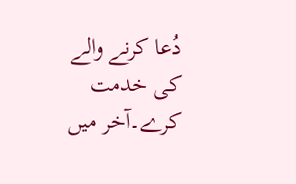دُعا کرنے والے کی خدمت کرے۔آخر میں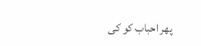پھر احباب کو کی